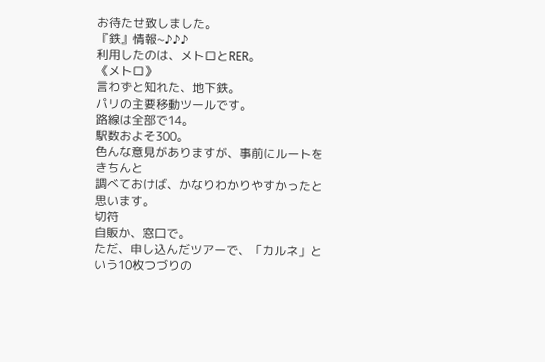お待たせ致しました。
『鉄』情報~♪♪♪
利用したのは、メトロとRER。
《メトロ》
言わずと知れた、地下鉄。
パリの主要移動ツールです。
路線は全部で14。
駅数およそ300。
色んな意見がありますが、事前にルートをきちんと
調べておけば、かなりわかりやすかったと思います。
切符
自販か、窓口で。
ただ、申し込んだツアーで、「カルネ」という10枚つづりの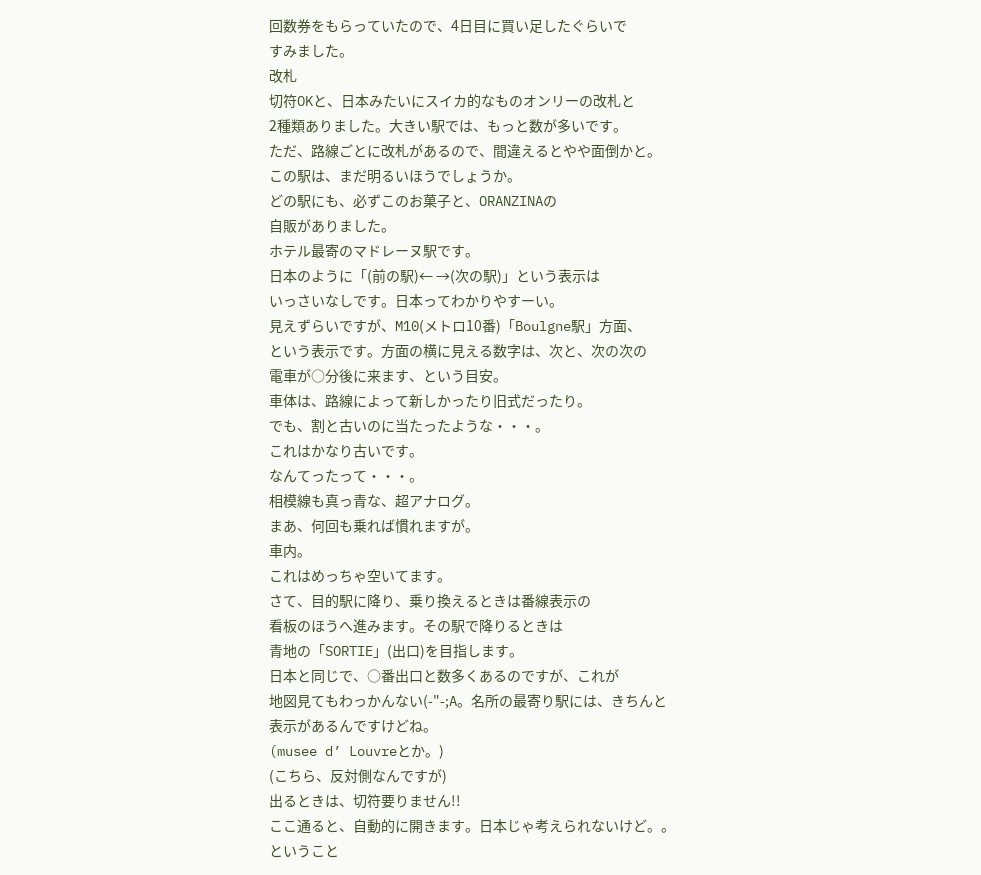回数券をもらっていたので、4日目に買い足したぐらいで
すみました。
改札
切符OKと、日本みたいにスイカ的なものオンリーの改札と
2種類ありました。大きい駅では、もっと数が多いです。
ただ、路線ごとに改札があるので、間違えるとやや面倒かと。
この駅は、まだ明るいほうでしょうか。
どの駅にも、必ずこのお菓子と、ORANZINAの
自販がありました。
ホテル最寄のマドレーヌ駅です。
日本のように「(前の駅)← →(次の駅)」という表示は
いっさいなしです。日本ってわかりやすーい。
見えずらいですが、M10(メトロ10番)「Boulgne駅」方面、
という表示です。方面の横に見える数字は、次と、次の次の
電車が○分後に来ます、という目安。
車体は、路線によって新しかったり旧式だったり。
でも、割と古いのに当たったような・・・。
これはかなり古いです。
なんてったって・・・。
相模線も真っ青な、超アナログ。
まあ、何回も乗れば慣れますが。
車内。
これはめっちゃ空いてます。
さて、目的駅に降り、乗り換えるときは番線表示の
看板のほうへ進みます。その駅で降りるときは
青地の「SORTIE」(出口)を目指します。
日本と同じで、○番出口と数多くあるのですが、これが
地図見てもわっかんない(-"-;A。名所の最寄り駅には、きちんと
表示があるんですけどね。
(musee d’ Louvreとか。)
(こちら、反対側なんですが)
出るときは、切符要りません!!
ここ通ると、自動的に開きます。日本じゃ考えられないけど。。
ということ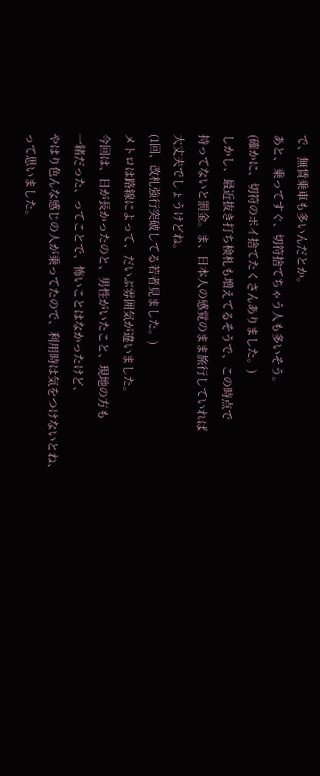で、無賃乗車も多いんだとか。
あと、乗ってすぐ、切符捨てちゃう人も多いそう。
(確かに、切符のポイ捨てたくさんありました。)
しかし、最近抜き打ち検札も増えてるそうで、この時点で
持ってないと罰金。ま、日本人の感覚のまま旅行していれば
大丈夫でしょうけどね。
(1回、改札強行突破してる若者見ました。)
メトロは路線によって、だいぶ雰囲気が違いました。
今回は、日が長かったのと、男性がいたこと、現地の方も
一緒だった、ってことで、怖いことはなかったけど、
やはり色んな感じの人が乗ってたので、利用時は気をつけないとね、
って思いました。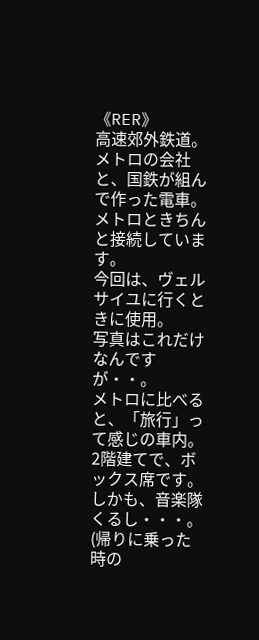《RER》
高速郊外鉄道。
メトロの会社と、国鉄が組んで作った電車。
メトロときちんと接続しています。
今回は、ヴェルサイユに行くときに使用。
写真はこれだけなんですが・・。
メトロに比べると、「旅行」って感じの車内。
2階建てで、ボックス席です。
しかも、音楽隊くるし・・・。
(帰りに乗った時の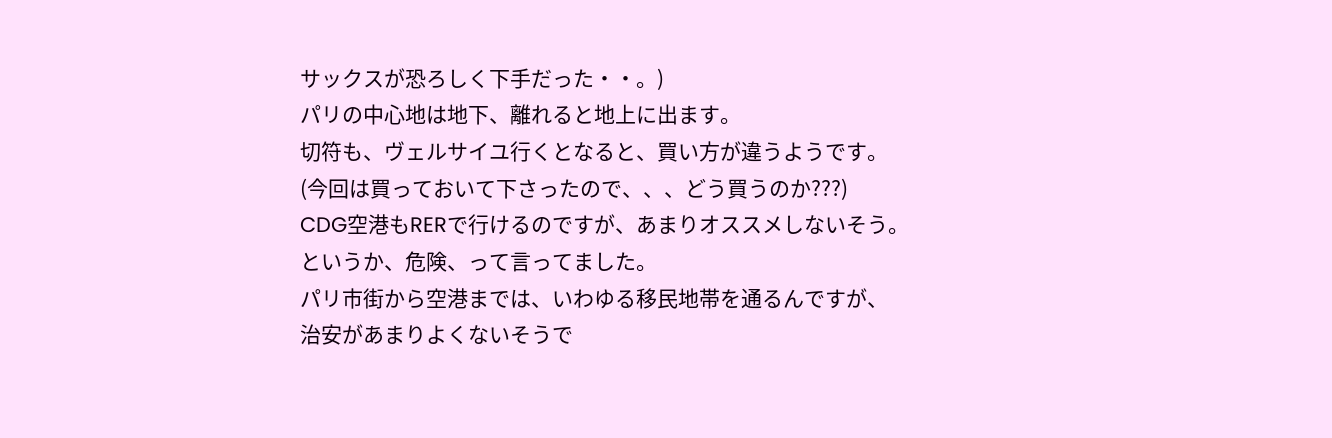サックスが恐ろしく下手だった・・。)
パリの中心地は地下、離れると地上に出ます。
切符も、ヴェルサイユ行くとなると、買い方が違うようです。
(今回は買っておいて下さったので、、、どう買うのか???)
CDG空港もRERで行けるのですが、あまりオススメしないそう。
というか、危険、って言ってました。
パリ市街から空港までは、いわゆる移民地帯を通るんですが、
治安があまりよくないそうで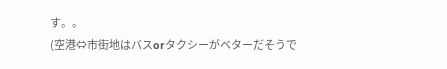す。。
(空港⇔市街地はバスorタクシーがベターだそうで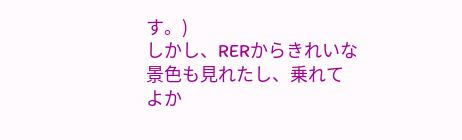す。)
しかし、RERからきれいな景色も見れたし、乗れて
よか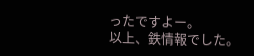ったですよー。
以上、鉄情報でした。